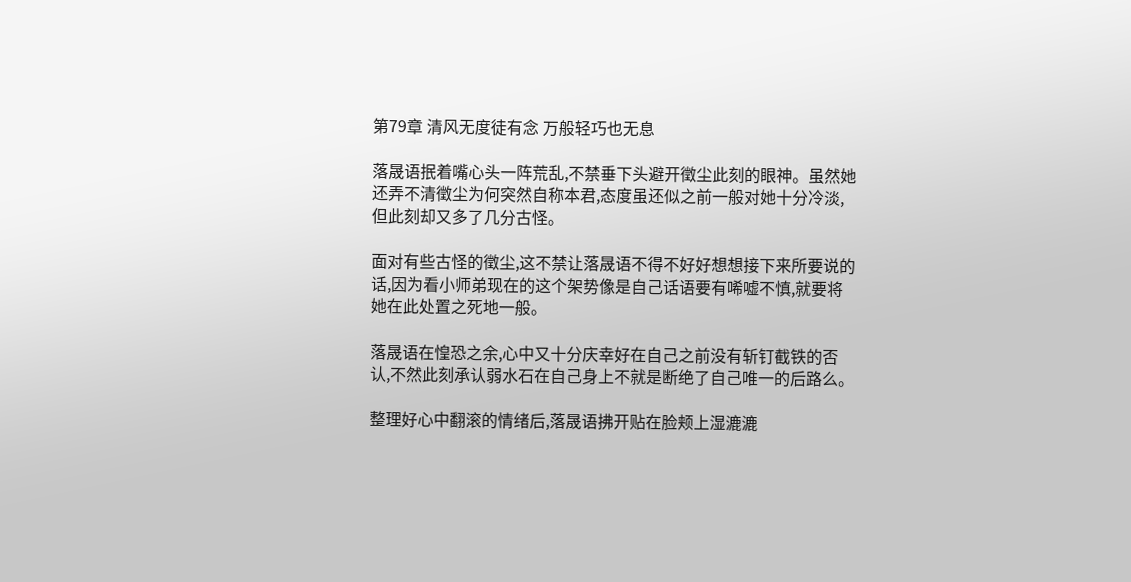第79章 清风无度徒有念 万般轻巧也无息

落晟语抿着嘴心头一阵荒乱,不禁垂下头避开徵尘此刻的眼神。虽然她还弄不清徵尘为何突然自称本君,态度虽还似之前一般对她十分冷淡,但此刻却又多了几分古怪。

面对有些古怪的徵尘,这不禁让落晟语不得不好好想想接下来所要说的话,因为看小师弟现在的这个架势像是自己话语要有唏嘘不慎,就要将她在此处置之死地一般。

落晟语在惶恐之余,心中又十分庆幸好在自己之前没有斩钉截铁的否认,不然此刻承认弱水石在自己身上不就是断绝了自己唯一的后路么。

整理好心中翻滚的情绪后,落晟语拂开贴在脸颊上湿漉漉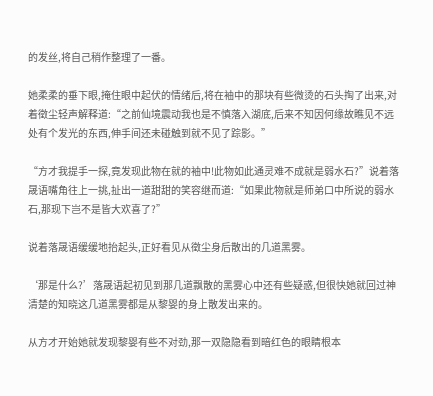的发丝,将自己稍作整理了一番。

她柔柔的垂下眼,掩住眼中起伏的情绪后,将在袖中的那块有些微烫的石头掏了出来,对着徵尘轻声解释道:“之前仙境震动我也是不慎落入湖底,后来不知因何缘故瞧见不远处有个发光的东西,伸手间还未碰触到就不见了踪影。”

“方才我提手一探,竟发现此物在就的袖中!此物如此通灵难不成就是弱水石?”说着落晟语嘴角往上一挑,扯出一道甜甜的笑容继而道:“如果此物就是师弟口中所说的弱水石,那现下岂不是皆大欢喜了?”

说着落晟语缓缓地抬起头,正好看见从徵尘身后散出的几道黑雾。

‘那是什么?’落晟语起初见到那几道飘散的黑雾心中还有些疑惑,但很快她就回过神清楚的知晓这几道黑雾都是从黎婴的身上散发出来的。

从方才开始她就发现黎婴有些不对劲,那一双隐隐看到暗红色的眼睛根本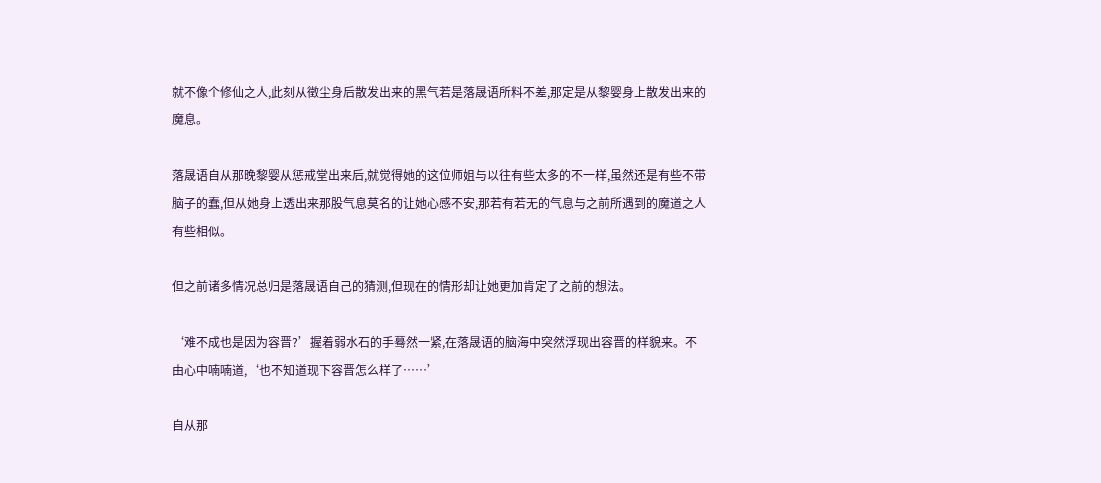就不像个修仙之人,此刻从徵尘身后散发出来的黑气若是落晟语所料不差,那定是从黎婴身上散发出来的魔息。

落晟语自从那晚黎婴从惩戒堂出来后,就觉得她的这位师姐与以往有些太多的不一样,虽然还是有些不带脑子的蠢,但从她身上透出来那股气息莫名的让她心感不安,那若有若无的气息与之前所遇到的魔道之人有些相似。

但之前诸多情况总归是落晟语自己的猜测,但现在的情形却让她更加肯定了之前的想法。

‘难不成也是因为容晋?’握着弱水石的手蓦然一紧,在落晟语的脑海中突然浮现出容晋的样貌来。不由心中喃喃道,‘也不知道现下容晋怎么样了……’

自从那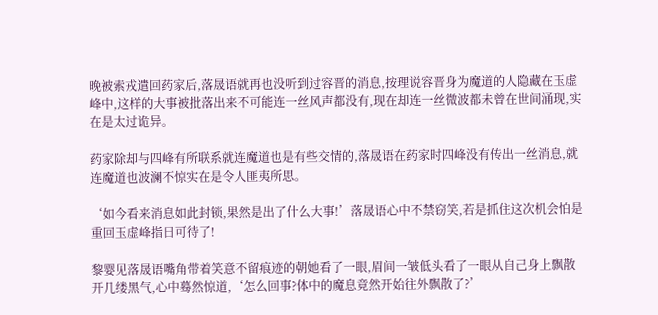晚被索戎遣回药家后,落晟语就再也没听到过容晋的消息,按理说容晋身为魔道的人隐藏在玉虚峰中,这样的大事被批落出来不可能连一丝风声都没有,现在却连一丝微波都未曾在世间涌现,实在是太过诡异。

药家除却与四峰有所联系就连魔道也是有些交情的,落晟语在药家时四峰没有传出一丝消息,就连魔道也波澜不惊实在是令人匪夷所思。

‘如今看来消息如此封锁,果然是出了什么大事!’落晟语心中不禁窃笑,若是抓住这次机会怕是重回玉虚峰指日可待了!

黎婴见落晟语嘴角带着笑意不留痕迹的朝她看了一眼,眉间一皱低头看了一眼从自己身上飘散开几缕黑气,心中蓦然惊道,‘怎么回事?体中的魔息竟然开始往外飘散了?’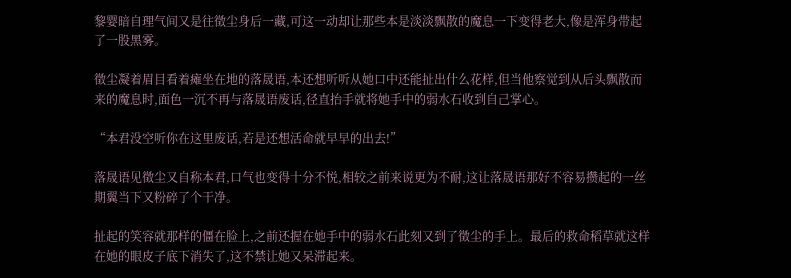黎婴暗自理气间又是往徵尘身后一藏,可这一动却让那些本是淡淡飘散的魔息一下变得老大,像是浑身带起了一股黑雾。

徵尘凝着眉目看着瘫坐在地的落晟语,本还想听听从她口中还能扯出什么花样,但当他察觉到从后头飘散而来的魔息时,面色一沉不再与落晟语废话,径直抬手就将她手中的弱水石收到自己掌心。

“本君没空听你在这里废话,若是还想活命就早早的出去!”

落晟语见徵尘又自称本君,口气也变得十分不悦,相较之前来说更为不耐,这让落晟语那好不容易攒起的一丝期翼当下又粉碎了个干净。

扯起的笑容就那样的僵在脸上,之前还握在她手中的弱水石此刻又到了徵尘的手上。最后的救命稻草就这样在她的眼皮子底下消失了,这不禁让她又呆滞起来。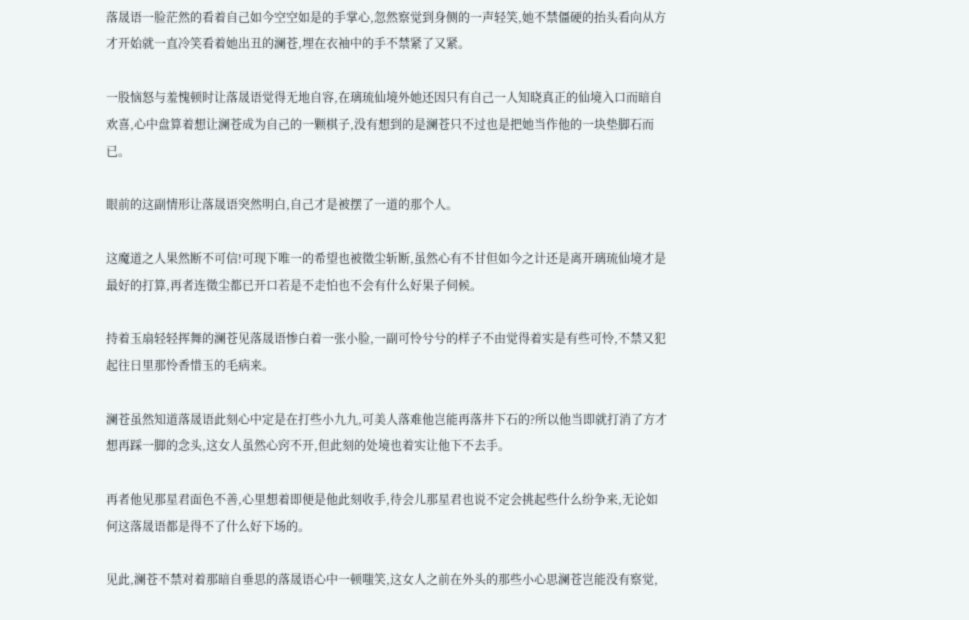落晟语一脸茫然的看着自己如今空空如是的手掌心,忽然察觉到身侧的一声轻笑,她不禁僵硬的抬头看向从方才开始就一直冷笑看着她出丑的澜苍,埋在衣袖中的手不禁紧了又紧。

一股恼怒与羞愧顿时让落晟语觉得无地自容,在璃琉仙境外她还因只有自己一人知晓真正的仙境入口而暗自欢喜,心中盘算着想让澜苍成为自己的一颗棋子,没有想到的是澜苍只不过也是把她当作他的一块垫脚石而已。

眼前的这副情形让落晟语突然明白,自己才是被摆了一道的那个人。

这魔道之人果然断不可信!可现下唯一的希望也被徵尘斩断,虽然心有不甘但如今之计还是离开璃琉仙境才是最好的打算,再者连徵尘都已开口若是不走怕也不会有什么好果子伺候。

持着玉扇轻轻挥舞的澜苍见落晟语惨白着一张小脸,一副可怜兮兮的样子不由觉得着实是有些可怜,不禁又犯起往日里那怜香惜玉的毛病来。

澜苍虽然知道落晟语此刻心中定是在打些小九九,可美人落难他岂能再落井下石的?所以他当即就打消了方才想再踩一脚的念头,这女人虽然心窍不开,但此刻的处境也着实让他下不去手。

再者他见那星君面色不善,心里想着即便是他此刻收手,待会儿那星君也说不定会挑起些什么纷争来,无论如何这落晟语都是得不了什么好下场的。

见此,澜苍不禁对着那暗自垂思的落晟语心中一顿嗤笑,这女人之前在外头的那些小心思澜苍岂能没有察觉,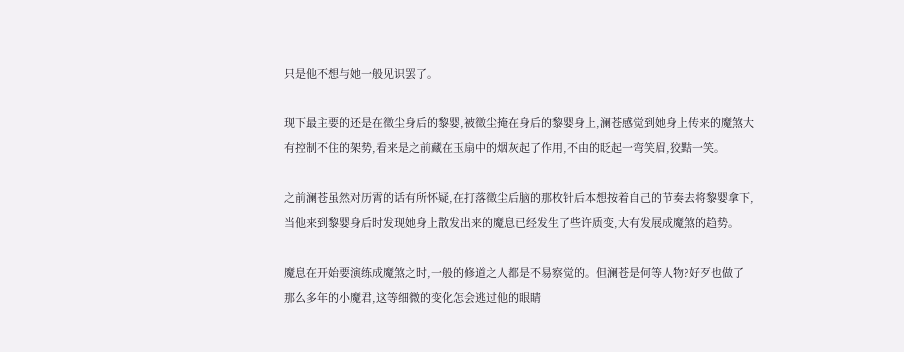只是他不想与她一般见识罢了。

现下最主要的还是在徵尘身后的黎婴,被徵尘掩在身后的黎婴身上,澜苍感觉到她身上传来的魔煞大有控制不住的架势,看来是之前藏在玉扇中的烟灰起了作用,不由的眨起一弯笑眉,狡黠一笑。

之前澜苍虽然对历霄的话有所怀疑,在打落徵尘后脑的那枚针后本想按着自己的节奏去将黎婴拿下,当他来到黎婴身后时发现她身上散发出来的魔息已经发生了些许质变,大有发展成魔煞的趋势。

魔息在开始要演练成魔煞之时,一般的修道之人都是不易察觉的。但澜苍是何等人物?好歹也做了那么多年的小魔君,这等细微的变化怎会逃过他的眼睛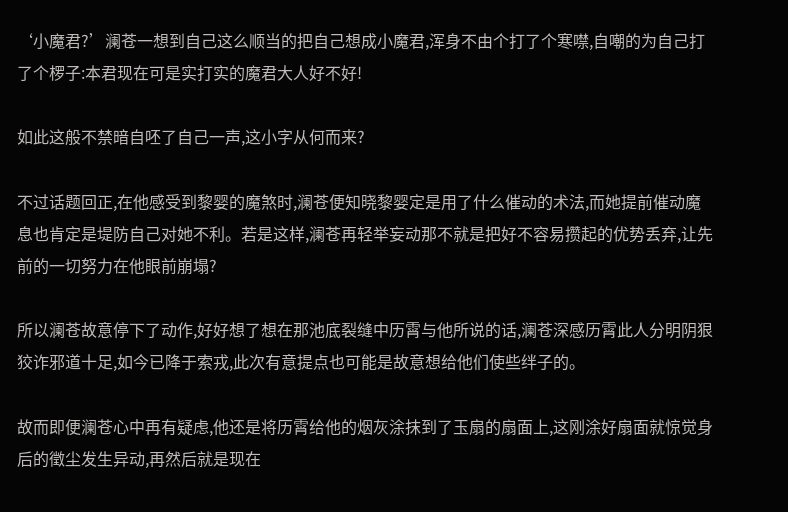‘小魔君?’澜苍一想到自己这么顺当的把自己想成小魔君,浑身不由个打了个寒噤,自嘲的为自己打了个椤子:本君现在可是实打实的魔君大人好不好!

如此这般不禁暗自呸了自己一声,这小字从何而来?

不过话题回正,在他感受到黎婴的魔煞时,澜苍便知晓黎婴定是用了什么催动的术法,而她提前催动魔息也肯定是堤防自己对她不利。若是这样,澜苍再轻举妄动那不就是把好不容易攒起的优势丢弃,让先前的一切努力在他眼前崩塌?

所以澜苍故意停下了动作,好好想了想在那池底裂缝中历霄与他所说的话,澜苍深感历霄此人分明阴狠狡诈邪道十足,如今已降于索戎,此次有意提点也可能是故意想给他们使些绊子的。

故而即便澜苍心中再有疑虑,他还是将历霄给他的烟灰涂抹到了玉扇的扇面上,这刚涂好扇面就惊觉身后的徵尘发生异动,再然后就是现在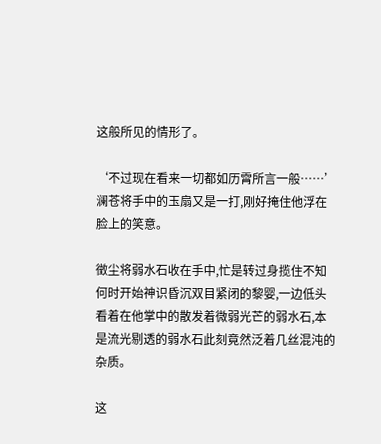这般所见的情形了。

‘不过现在看来一切都如历霄所言一般……’澜苍将手中的玉扇又是一打,刚好掩住他浮在脸上的笑意。

徵尘将弱水石收在手中,忙是转过身揽住不知何时开始神识昏沉双目紧闭的黎婴,一边低头看着在他掌中的散发着微弱光芒的弱水石,本是流光剔透的弱水石此刻竟然泛着几丝混沌的杂质。

这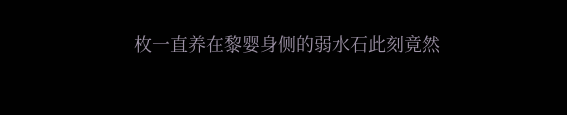枚一直养在黎婴身侧的弱水石此刻竟然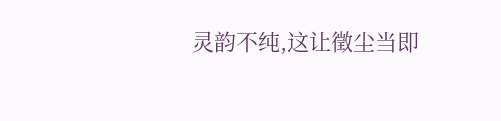灵韵不纯,这让徵尘当即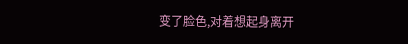变了脸色,对着想起身离开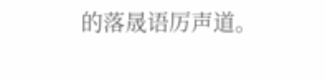的落晟语厉声道。